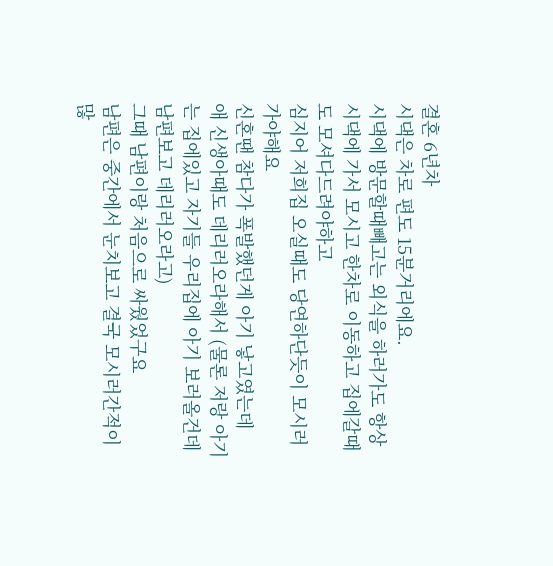결혼 6년차
시댁은 차로 편도 15분거리에요.
시댁에 방문할때빼고는 외식을 하러가도 항상 시댁에 가서 모시고 한차로 이동하고 집에갈때도 모셔다드려야하고
심지어 저희집 오실때도 당연하단듯이 모시러가야해요
신혼땐 참다가 폭발했던게 아기 낳고였는데
애 신생아때도 데리러오라해서 (물론 저랑 아기는 집에있고 자기들 우리집에 아기 보러올건데 남편보고 데리러오라고)
그때 남편이랑 처음으로 싸웠었구요
남편은 중간에서 눈치보고 결국 모시러간적이 많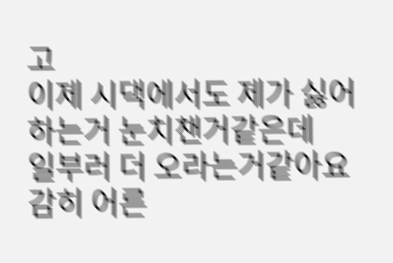고
이제 시댁에서도 제가 싫어하는거 눈치챈거같은데
일부러 더 오라는거같아요
감히 어른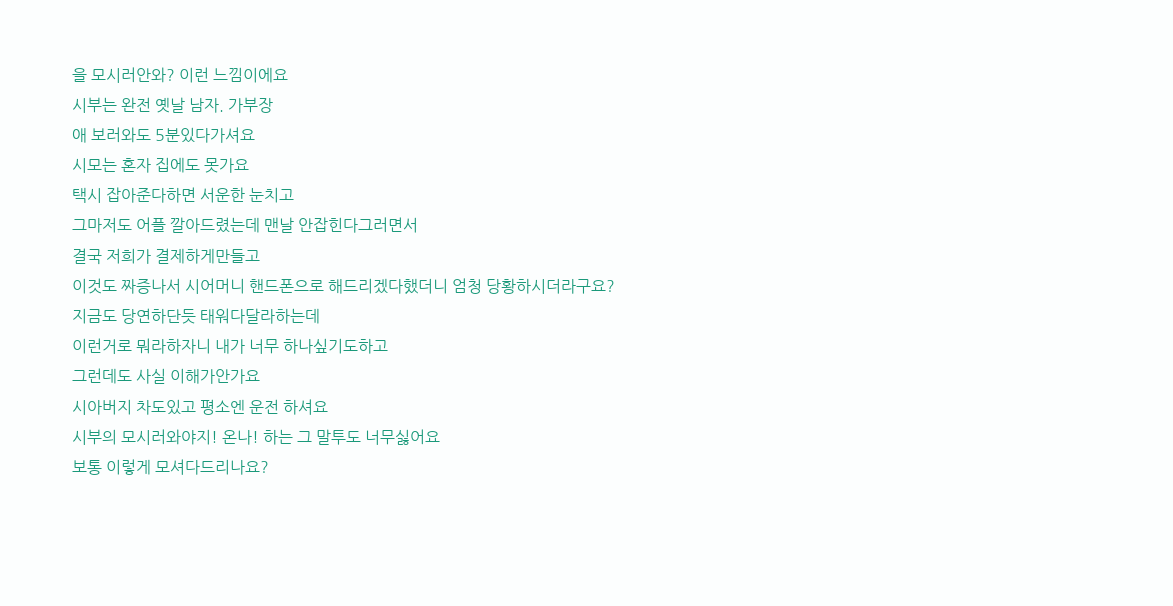을 모시러안와? 이런 느낌이에요
시부는 완전 옛날 남자. 가부장
애 보러와도 5분있다가셔요
시모는 혼자 집에도 못가요
택시 잡아준다하면 서운한 눈치고
그마저도 어플 깔아드렸는데 맨날 안잡힌다그러면서
결국 저희가 결제하게만들고
이것도 짜증나서 시어머니 핸드폰으로 해드리겠다했더니 엄청 당황하시더라구요?
지금도 당연하단듯 태워다달라하는데
이런거로 뭐라하자니 내가 너무 하나싶기도하고
그런데도 사실 이해가안가요
시아버지 차도있고 평소엔 운전 하셔요
시부의 모시러와야지! 온나! 하는 그 말투도 너무싫어요
보통 이렇게 모셔다드리나요?